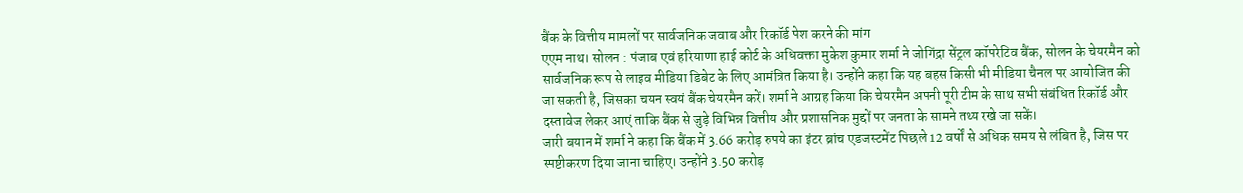बैंक के वित्तीय मामलों पर सार्वजनिक जवाब और रिकॉर्ड पेश करने की मांग
एएम नाथ। सोलन : पंजाब एवं हरियाणा हाई कोर्ट के अधिवक्ता मुकेश कुमार शर्मा ने जोगिंद्रा सेंट्रल कॉपरेटिव बैंक, सोलन के चेयरमैन को सार्वजनिक रूप से लाइव मीडिया डिबेट के लिए आमंत्रित किया है। उन्होंने कहा कि यह बहस किसी भी मीडिया चैनल पर आयोजित की जा सकती है, जिसका चयन स्वयं बैंक चेयरमैन करें। शर्मा ने आग्रह किया कि चेयरमैन अपनी पूरी टीम के साथ सभी संबंधित रिकॉर्ड और दस्तावेज लेकर आएं ताकि बैंक से जुड़े विभिन्न वित्तीय और प्रशासनिक मुद्दों पर जनता के सामने तथ्य रखे जा सकें।
जारी बयान में शर्मा ने कहा कि बैंक में 3.66 करोड़ रुपये का इंटर ब्रांच एडजस्टमेंट पिछले 12 वर्षों से अधिक समय से लंबित है, जिस पर स्पष्टीकरण दिया जाना चाहिए। उन्होंने 3.50 करोड़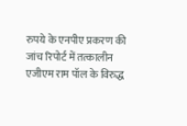रुपये के एनपीए प्रकरण की जांच रिपोर्ट में तत्कालीन एजीएम राम पॉल के विरुद्ध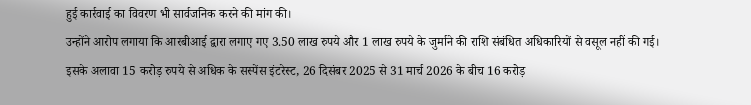हुई कार्रवाई का विवरण भी सार्वजनिक करने की मांग की।
उन्होंने आरोप लगाया कि आरबीआई द्वारा लगाए गए 3.50 लाख रुपये और 1 लाख रुपये के जुर्माने की राशि संबंधित अधिकारियों से वसूल नहीं की गई। इसके अलावा 15 करोड़ रुपये से अधिक के सस्पेंस इंटरेस्ट, 26 दिसंबर 2025 से 31 मार्च 2026 के बीच 16 करोड़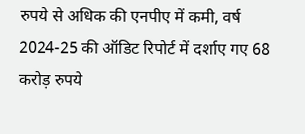रुपये से अधिक की एनपीए में कमी, वर्ष 2024-25 की ऑडिट रिपोर्ट में दर्शाए गए 68 करोड़ रुपये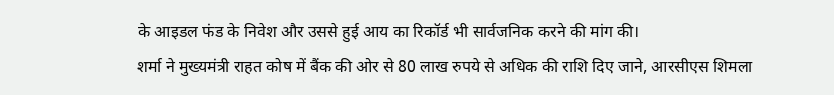के आइडल फंड के निवेश और उससे हुई आय का रिकॉर्ड भी सार्वजनिक करने की मांग की।
शर्मा ने मुख्यमंत्री राहत कोष में बैंक की ओर से 80 लाख रुपये से अधिक की राशि दिए जाने, आरसीएस शिमला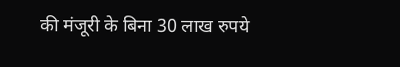की मंजूरी के बिना 30 लाख रुपये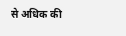से अधिक की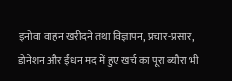इनोवा वाहन खरीदने तथा विज्ञापन, प्रचार-प्रसार, डोनेशन और ईंधन मद में हुए खर्च का पूरा ब्यौरा भी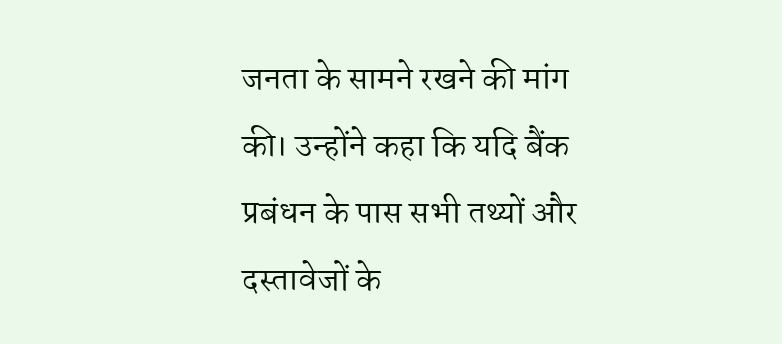जनता के सामने रखने की मांग की। उन्होंने कहा कि यदि बैंक प्रबंधन के पास सभी तथ्यों और दस्तावेजों के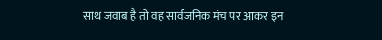साथ जवाब है तो वह सार्वजनिक मंच पर आकर इन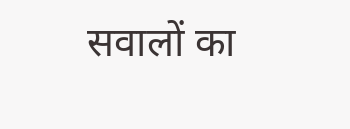सवालों का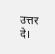उत्तर दे।